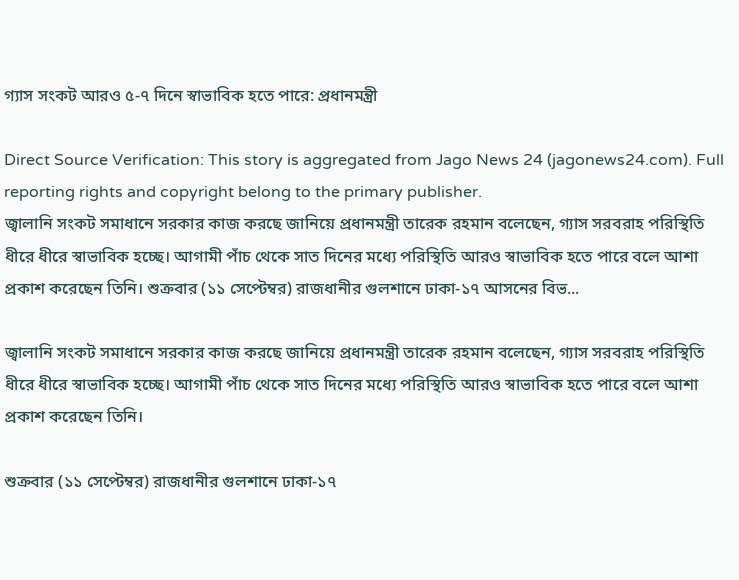গ্যাস সংকট আরও ৫-৭ দিনে স্বাভাবিক হতে পারে: প্রধানমন্ত্রী

Direct Source Verification: This story is aggregated from Jago News 24 (jagonews24.com). Full reporting rights and copyright belong to the primary publisher.
জ্বালানি সংকট সমাধানে সরকার কাজ করছে জানিয়ে প্রধানমন্ত্রী তারেক রহমান বলেছেন, গ্যাস সরবরাহ পরিস্থিতি ধীরে ধীরে স্বাভাবিক হচ্ছে। আগামী পাঁচ থেকে সাত দিনের মধ্যে পরিস্থিতি আরও স্বাভাবিক হতে পারে বলে আশা প্রকাশ করেছেন তিনি। শুক্রবার (১১ সেপ্টেম্বর) রাজধানীর গুলশানে ঢাকা-১৭ আসনের বিভ...

জ্বালানি সংকট সমাধানে সরকার কাজ করছে জানিয়ে প্রধানমন্ত্রী তারেক রহমান বলেছেন, গ্যাস সরবরাহ পরিস্থিতি ধীরে ধীরে স্বাভাবিক হচ্ছে। আগামী পাঁচ থেকে সাত দিনের মধ্যে পরিস্থিতি আরও স্বাভাবিক হতে পারে বলে আশা প্রকাশ করেছেন তিনি।

শুক্রবার (১১ সেপ্টেম্বর) রাজধানীর গুলশানে ঢাকা-১৭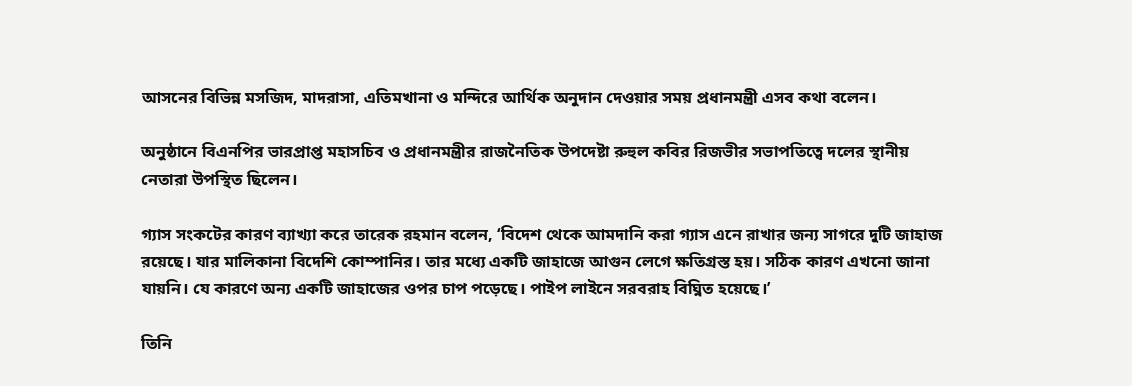আসনের বিভিন্ন মসজিদ, মাদরাসা, এতিমখানা ও মন্দিরে আর্থিক অনুদান দেওয়ার সময় প্রধানমন্ত্রী এসব কথা বলেন।

অনুষ্ঠানে বিএনপির ভারপ্রাপ্ত মহাসচিব ও প্রধানমন্ত্রীর রাজনৈতিক উপদেষ্টা রুহুল কবির রিজভীর সভাপতিত্বে দলের স্থানীয় নেতারা উপস্থিত ছিলেন।

গ্যাস সংকটের কারণ ব্যাখ্যা করে তারেক রহমান বলেন, ‘বিদেশ থেকে আমদানি করা গ্যাস এনে রাখার জন্য সাগরে দুটি জাহাজ রয়েছে। যার মালিকানা বিদেশি কোম্পানির। তার মধ্যে একটি জাহাজে আগুন লেগে ক্ষতিগ্রস্ত হয়। সঠিক কারণ এখনো জানা যায়নি। যে কারণে অন্য একটি জাহাজের ওপর চাপ পড়েছে। পাইপ লাইনে সরবরাহ বিঘ্নিত হয়েছে।’

তিনি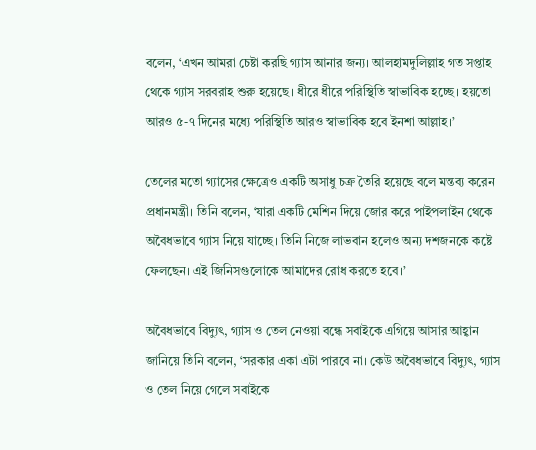বলেন, ‘এখন আমরা চেষ্টা করছি গ্যাস আনার জন্য। আলহামদুলিল্লাহ গত সপ্তাহ থেকে গ্যাস সরবরাহ শুরু হয়েছে। ধীরে ধীরে পরিস্থিতি স্বাভাবিক হচ্ছে। হয়তো আরও ৫-৭ দিনের মধ্যে পরিস্থিতি আরও স্বাভাবিক হবে ইনশা আল্লাহ।’

তেলের মতো গ্যাসের ক্ষেত্রেও একটি অসাধু চক্র তৈরি হয়েছে বলে মন্তব্য করেন প্রধানমন্ত্রী। তিনি বলেন, ‘যারা একটি মেশিন দিয়ে জোর করে পাইপলাইন থেকে অবৈধভাবে গ্যাস নিয়ে যাচ্ছে। তিনি নিজে লাভবান হলেও অন্য দশজনকে কষ্টে ফেলছেন। এই জিনিসগুলোকে আমাদের রোধ করতে হবে।’

অবৈধভাবে বিদ্যুৎ, গ্যাস ও তেল নেওয়া বন্ধে সবাইকে এগিয়ে আসার আহ্বান জানিয়ে তিনি বলেন, ‘সরকার একা এটা পারবে না। কেউ অবৈধভাবে বিদ্যুৎ, গ্যাস ও তেল নিয়ে গেলে সবাইকে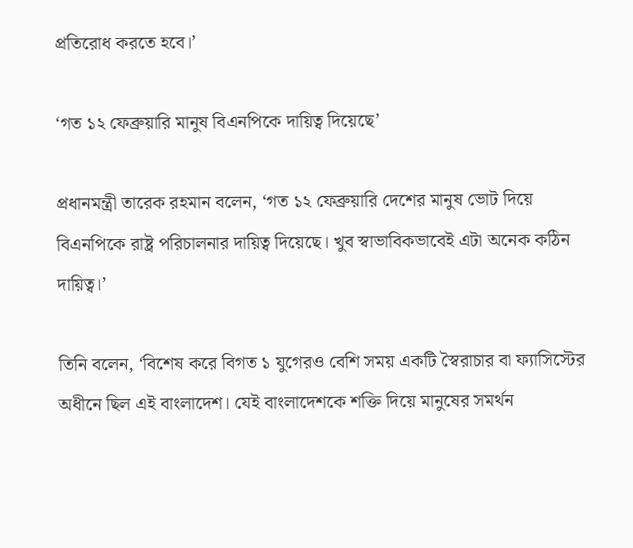প্রতিরোধ করতে হবে।’

‘গত ১২ ফেব্রুয়ারি মানুষ বিএনপিকে দায়িত্ব দিয়েছে’

প্রধানমন্ত্রী তারেক রহমান বলেন, ‘গত ১২ ফেব্রুয়ারি দেশের মানুষ ভোট দিয়ে বিএনপিকে রাষ্ট্র পরিচালনার দায়িত্ব দিয়েছে। খুব স্বাভাবিকভাবেই এটা অনেক কঠিন দায়িত্ব।’

তিনি বলেন, ‘বিশেষ করে বিগত ১ যুগেরও বেশি সময় একটি স্বৈরাচার বা ফ্যাসিস্টের অধীনে ছিল এই বাংলাদেশ। যেই বাংলাদেশকে শক্তি দিয়ে মানুষের সমর্থন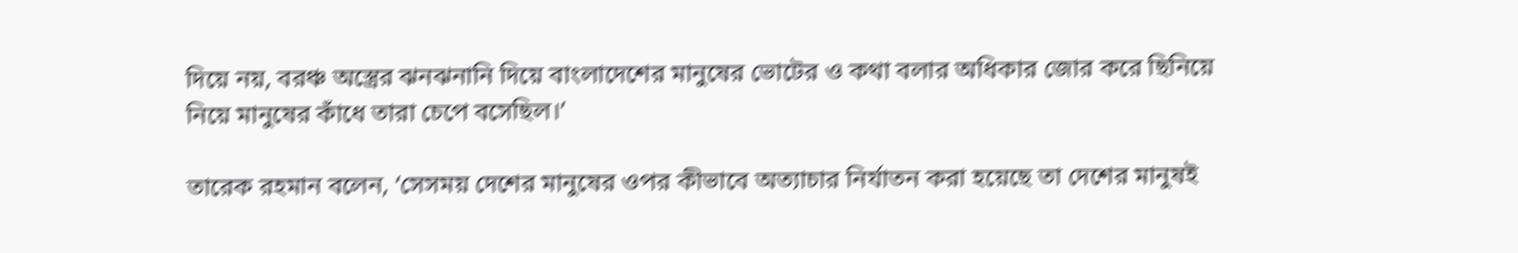দিয়ে নয়, বরঞ্চ অস্ত্রের ঝনঝনানি দিয়ে বাংলাদেশের মানুষের ভোটের ও কথা বলার অধিকার জোর করে ছিনিয়ে নিয়ে মানুষের কাঁধে তারা চেপে বসেছিল।’

তারেক রহমান বলেন, ‘সেসময় দেশের মানুষের ওপর কীভাবে অত্যাচার নির্যাতন করা হয়েছে তা দেশের মানুষই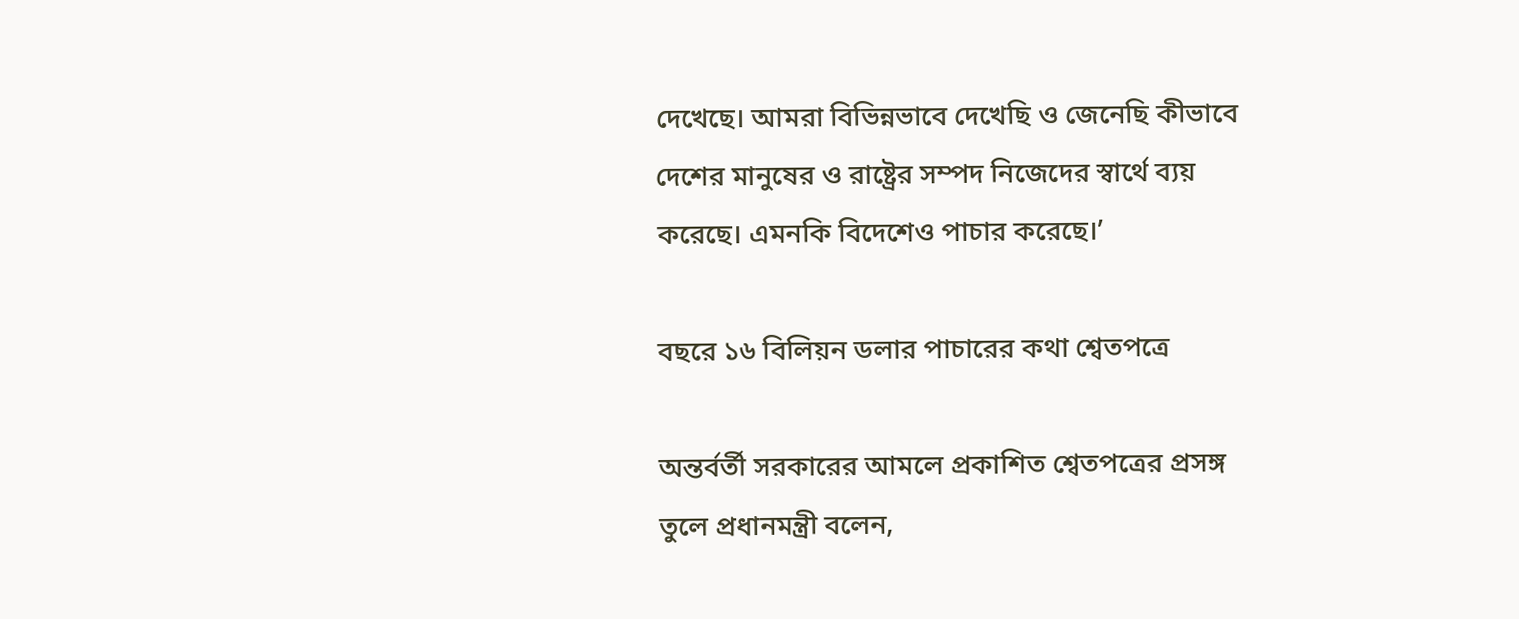দেখেছে। আমরা বিভিন্নভাবে দেখেছি ও জেনেছি কীভাবে দেশের মানুষের ও রাষ্ট্রের সম্পদ নিজেদের স্বার্থে ব্যয় করেছে। এমনকি বিদেশেও পাচার করেছে।’

বছরে ১৬ বিলিয়ন ডলার পাচারের কথা শ্বেতপত্রে

অন্তর্বর্তী সরকারের আমলে প্রকাশিত শ্বেতপত্রের প্রসঙ্গ তুলে প্রধানমন্ত্রী বলেন,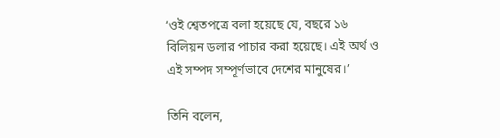‘ওই শ্বেতপত্রে বলা হয়েছে যে, বছরে ১৬ বিলিয়ন ডলার পাচার করা হয়েছে। এই অর্থ ও এই সম্পদ সম্পূর্ণভাবে দেশের মানুষের।’

তিনি বলেন,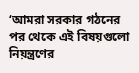‘আমরা সরকার গঠনের পর থেকে এই বিষয়গুলো নিয়ন্ত্রণের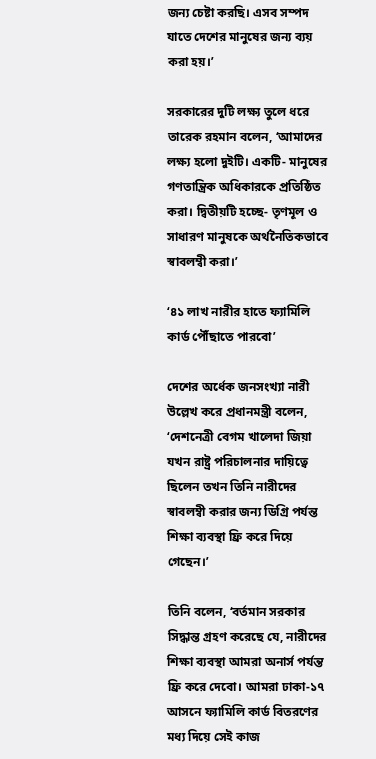জন্য চেষ্টা করছি। এসব সম্পদ যাতে দেশের মানুষের জন্য ব্যয় করা হয়।’

সরকারের দুটি লক্ষ্য তুলে ধরে তারেক রহমান বলেন, ‘আমাদের লক্ষ্য হলো দুইটি। একটি- মানুষের গণতান্ত্রিক অধিকারকে প্রতিষ্ঠিত করা। দ্বিতীয়টি হচ্ছে- তৃণমূল ও সাধারণ মানুষকে অর্থনৈতিকভাবে স্বাবলম্বী করা।’

‘৪১ লাখ নারীর হাতে ফ্যামিলি কার্ড পৌঁছাতে পারবো’

দেশের অর্ধেক জনসংখ্যা নারী উল্লেখ করে প্রধানমন্ত্রী বলেন, ‘দেশনেত্রী বেগম খালেদা জিয়া যখন রাষ্ট্র পরিচালনার দায়িত্বে ছিলেন তখন তিনি নারীদের স্বাবলম্বী করার জন্য ডিগ্রি পর্যন্ত শিক্ষা ব্যবস্থা ফ্রি করে দিয়ে গেছেন।’

তিনি বলেন, ‘বর্তমান সরকার সিদ্ধান্ত গ্রহণ করেছে যে, নারীদের শিক্ষা ব্যবস্থা আমরা অনার্স পর্যন্ত ফ্রি করে দেবো। আমরা ঢাকা-১৭ আসনে ফ্যামিলি কার্ড বিতরণের মধ্য দিয়ে সেই কাজ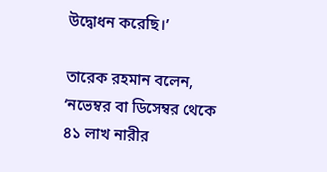উদ্বোধন করেছি।’

তারেক রহমান বলেন, ‘নভেম্বর বা ডিসেম্বর থেকে ৪১ লাখ নারীর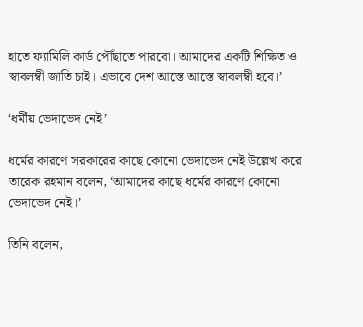হাতে ফ্যামিলি কার্ড পৌঁছাতে পারবো। আমাদের একটি শিক্ষিত ও স্বাবলম্বী জাতি চাই। এভাবে দেশ আস্তে আস্তে স্বাবলম্বী হবে।’

‘ধর্মীয় ভেদাভেদ নেই’

ধর্মের কারণে সরকারের কাছে কোনো ভেদাভেদ নেই উল্লেখ করে তারেক রহমান বলেন, ‘আমাদের কাছে ধর্মের কারণে কোনো ভেদাভেদ নেই।’

তিনি বলেন,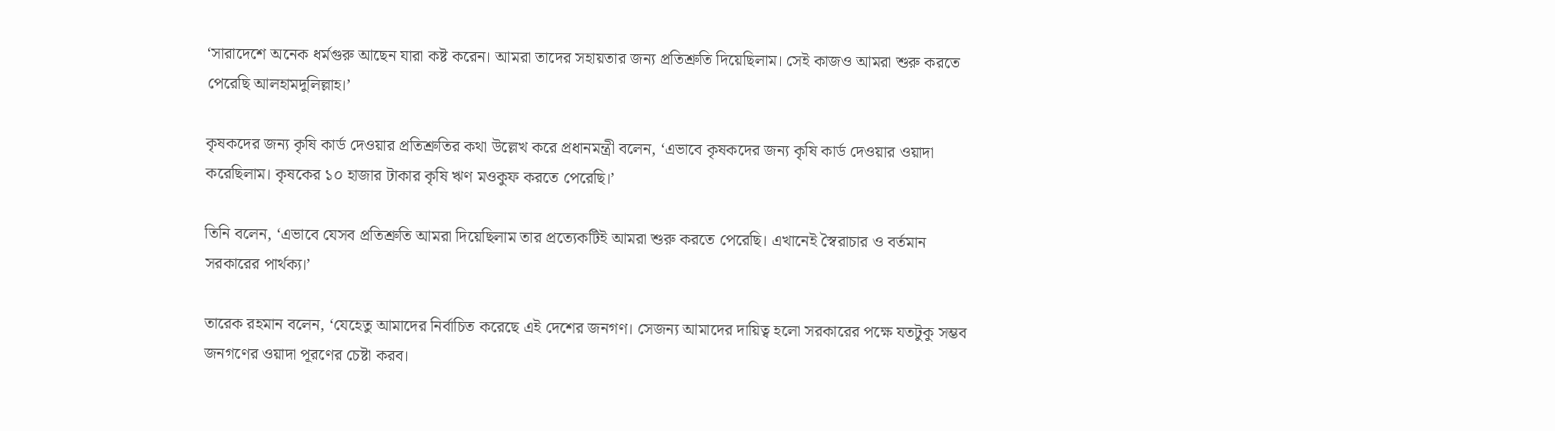‘সারাদেশে অনেক ধর্মগুরু আছেন যারা কষ্ট করেন। আমরা তাদের সহায়তার জন্য প্রতিশ্রুতি দিয়েছিলাম। সেই কাজও আমরা শুরু করতে পেরেছি আলহামদুলিল্লাহ।’

কৃষকদের জন্য কৃষি কার্ড দেওয়ার প্রতিশ্রুতির কথা উল্লেখ করে প্রধানমন্ত্রী বলেন, ‘এভাবে কৃষকদের জন্য কৃষি কার্ড দেওয়ার ওয়াদা করেছিলাম। কৃষকের ১০ হাজার টাকার কৃষি ঋণ মওকুফ করতে পেরেছি।’

তিনি বলেন, ‘এভাবে যেসব প্রতিশ্রুতি আমরা দিয়েছিলাম তার প্রত্যেকটিই আমরা শুরু করতে পেরেছি। এখানেই স্বৈরাচার ও বর্তমান সরকারের পার্থক্য।’

তারেক রহমান বলেন, ‘যেহেতু আমাদের নির্বাচিত করেছে এই দেশের জনগণ। সেজন্য আমাদের দায়িত্ব হলো সরকারের পক্ষে যতটুকু সম্ভব জনগণের ওয়াদা পূরণের চেষ্টা করব।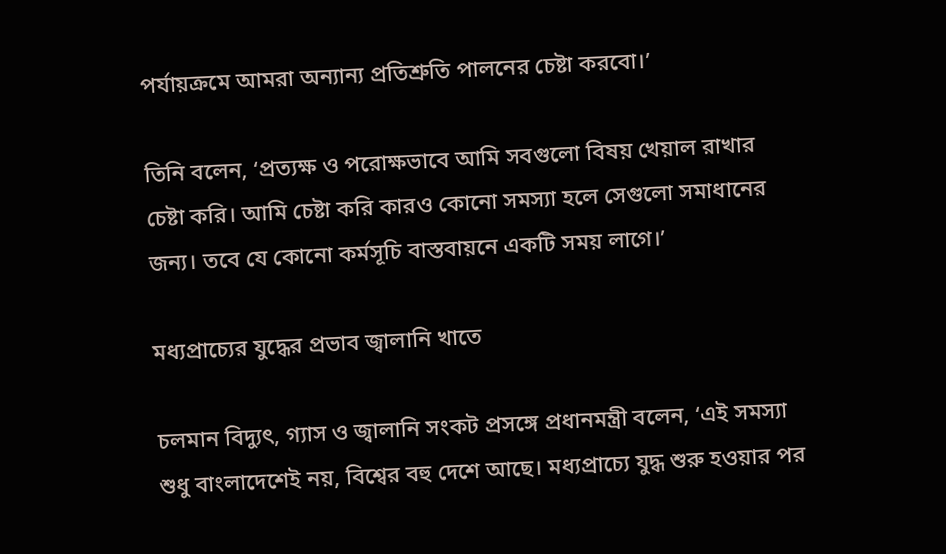পর্যায়ক্রমে আমরা অন্যান্য প্রতিশ্রুতি পালনের চেষ্টা করবো।’

তিনি বলেন, ‘প্রত্যক্ষ ও পরোক্ষভাবে আমি সবগুলো বিষয় খেয়াল রাখার চেষ্টা করি। আমি চেষ্টা করি কারও কোনো সমস্যা হলে সেগুলো সমাধানের জন্য। তবে যে কোনো কর্মসূচি বাস্তবায়নে একটি সময় লাগে।’

মধ্যপ্রাচ্যের যুদ্ধের প্রভাব জ্বালানি খাতে

চলমান বিদ্যুৎ, গ্যাস ও জ্বালানি সংকট প্রসঙ্গে প্রধানমন্ত্রী বলেন, ‘এই সমস্যা শুধু বাংলাদেশেই নয়, বিশ্বের বহু দেশে আছে। মধ্যপ্রাচ্যে যুদ্ধ শুরু হওয়ার পর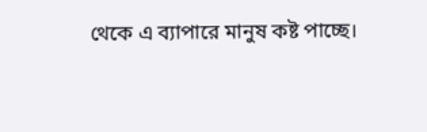থেকে এ ব্যাপারে মানুষ কষ্ট পাচ্ছে।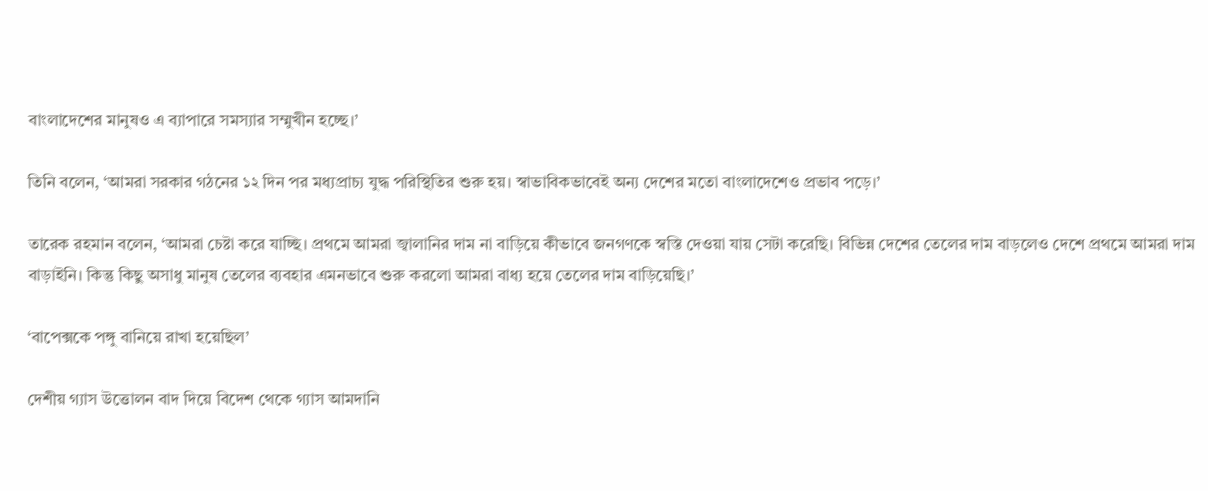বাংলাদেশের মানুষও এ ব্যাপারে সমস্যার সম্মুখীন হচ্ছে।’

তিনি বলেন, ‘আমরা সরকার গঠনের ১২ দিন পর মধ্যপ্রাচ্য যুদ্ধ পরিস্থিতির শুরু হয়। স্বাভাবিকভাবেই অন্য দেশের মতো বাংলাদেশেও প্রভাব পড়ে।’

তারেক রহমান বলেন, ‘আমরা চেষ্টা করে যাচ্ছি। প্রথমে আমরা জ্বালানির দাম না বাড়িয়ে কীভাবে জনগণকে স্বস্তি দেওয়া যায় সেটা করেছি। বিভিন্ন দেশের তেলের দাম বাড়লেও দেশে প্রথমে আমরা দাম বাড়াইনি। কিন্তু কিছু অসাধু মানুষ তেলের ব্যবহার এমনভাবে শুরু করলো আমরা বাধ্য হয়ে তেলের দাম বাড়িয়েছি।’

‘বাপেক্সকে পঙ্গু বানিয়ে রাখা হয়েছিল’

দেশীয় গ্যাস উত্তোলন বাদ দিয়ে বিদেশ থেকে গ্যাস আমদানি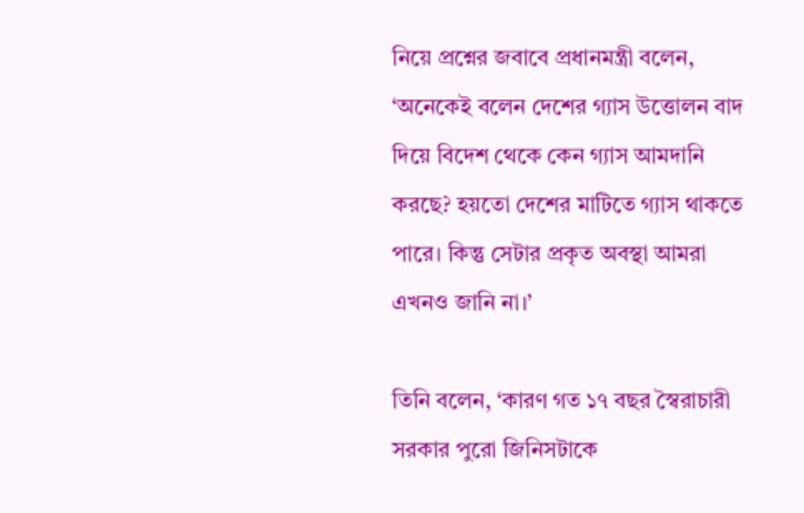নিয়ে প্রশ্নের জবাবে প্রধানমন্ত্রী বলেন, ‘অনেকেই বলেন দেশের গ্যাস উত্তোলন বাদ দিয়ে বিদেশ থেকে কেন গ্যাস আমদানি করছে? হয়তো দেশের মাটিতে গ্যাস থাকতে পারে। কিন্তু সেটার প্রকৃত অবস্থা আমরা এখনও জানি না।’

তিনি বলেন, ‘কারণ গত ১৭ বছর স্বৈরাচারী সরকার পুরো জিনিসটাকে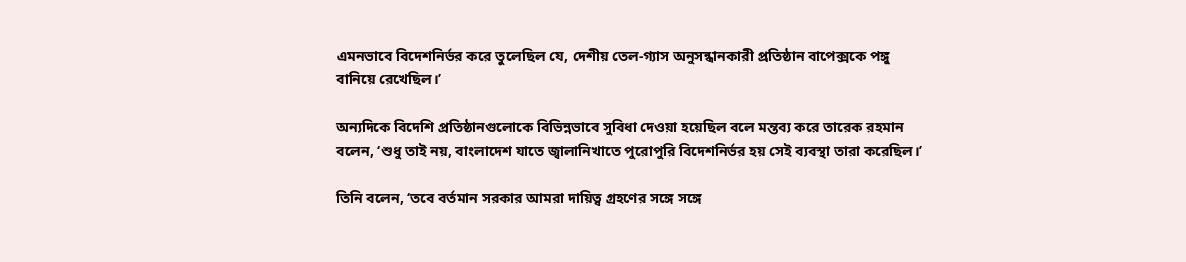এমনভাবে বিদেশনির্ভর করে তুলেছিল যে, দেশীয় তেল-গ্যাস অনুসন্ধানকারী প্রতিষ্ঠান বাপেক্সকে পঙ্গু বানিয়ে রেখেছিল।’

অন্যদিকে বিদেশি প্রতিষ্ঠানগুলোকে বিভিন্নভাবে সুবিধা দেওয়া হয়েছিল বলে মন্তব্য করে তারেক রহমান বলেন, ‘শুধু তাই নয়, বাংলাদেশ যাতে জ্বালানিখাতে পুরোপুরি বিদেশনির্ভর হয় সেই ব্যবস্থা তারা করেছিল।’

তিনি বলেন, ‘তবে বর্তমান সরকার আমরা দায়িত্ব গ্রহণের সঙ্গে সঙ্গে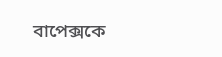বাপেক্সকে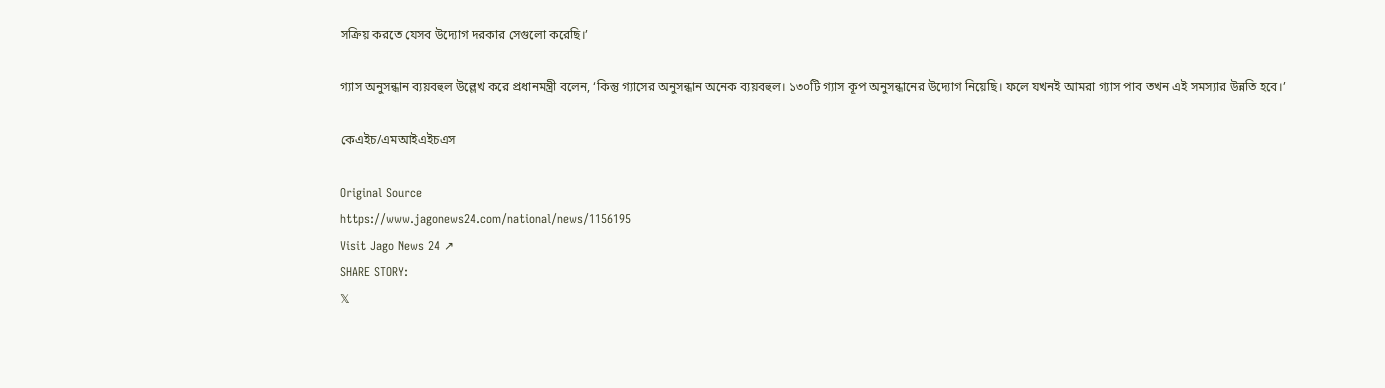সক্রিয় করতে যেসব উদ্যোগ দরকার সেগুলো করেছি।’

গ্যাস অনুসন্ধান ব্যয়বহুল উল্লেখ করে প্রধানমন্ত্রী বলেন, ‘কিন্তু গ্যাসের অনুসন্ধান অনেক ব্যয়বহুল। ১৩০টি গ্যাস কূপ অনুসন্ধানের উদ্যোগ নিয়েছি। ফলে যখনই আমরা গ্যাস পাব তখন এই সমস্যার উন্নতি হবে।’

কেএইচ/এমআইএইচএস

Original Source
https://www.jagonews24.com/national/news/1156195
Visit Jago News 24 ↗
SHARE STORY:
𝕏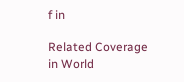f in

Related Coverage in World